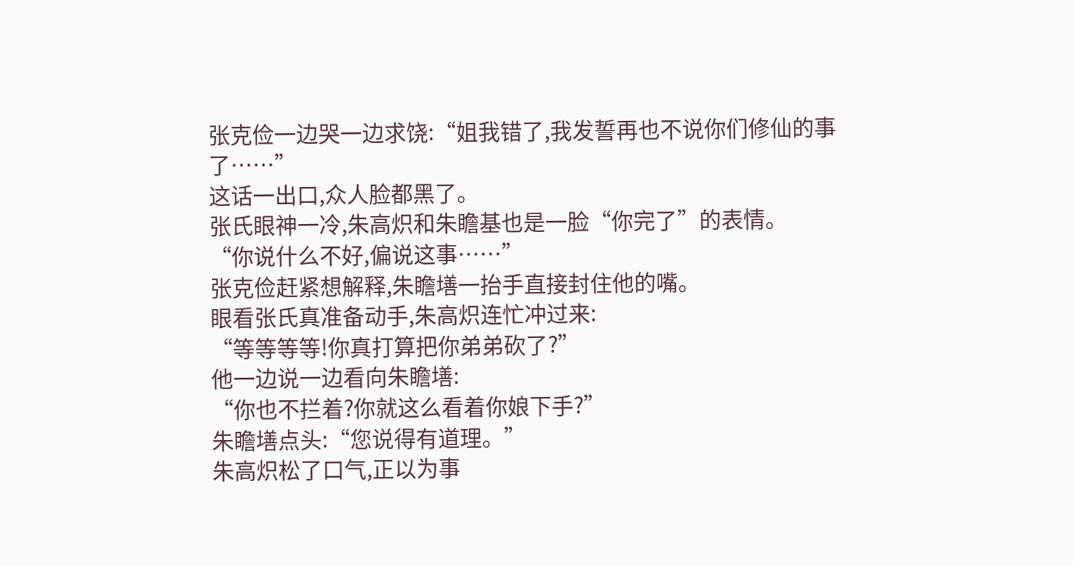张克俭一边哭一边求饶:“姐我错了,我发誓再也不说你们修仙的事了……”
这话一出口,众人脸都黑了。
张氏眼神一冷,朱高炽和朱瞻基也是一脸“你完了”的表情。
“你说什么不好,偏说这事……”
张克俭赶紧想解释,朱瞻墡一抬手直接封住他的嘴。
眼看张氏真准备动手,朱高炽连忙冲过来:
“等等等等!你真打算把你弟弟砍了?”
他一边说一边看向朱瞻墡:
“你也不拦着?你就这么看着你娘下手?”
朱瞻墡点头:“您说得有道理。”
朱高炽松了口气,正以为事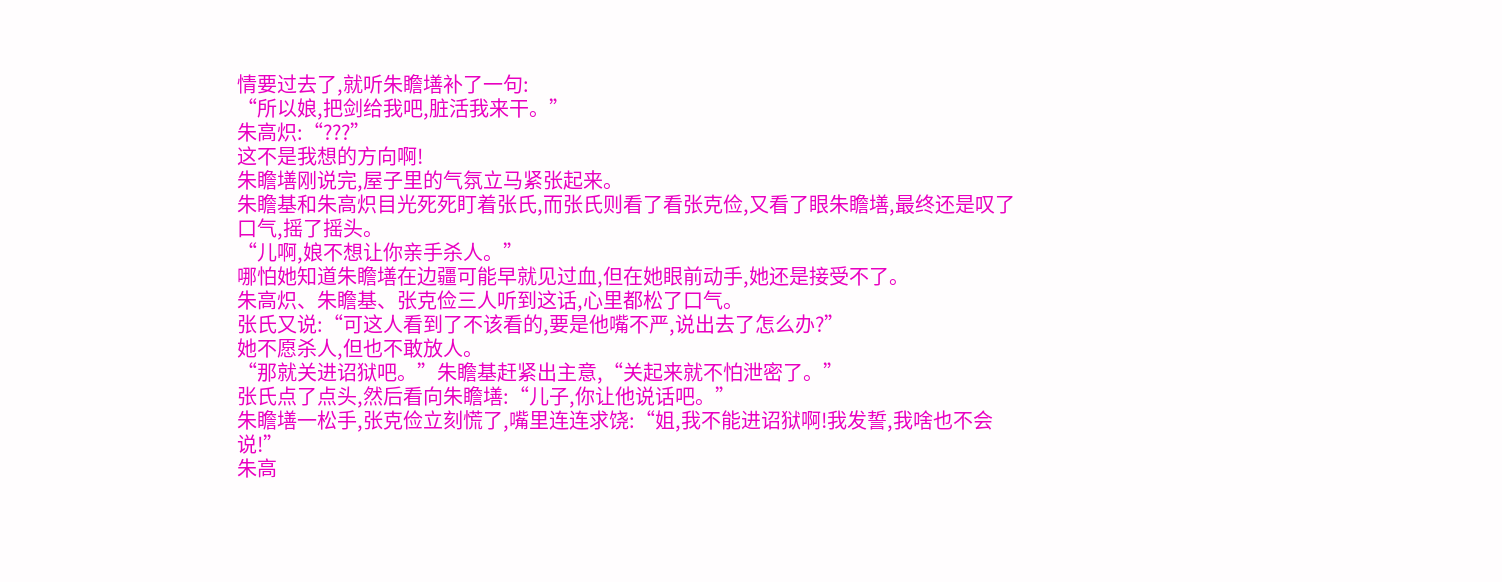情要过去了,就听朱瞻墡补了一句:
“所以娘,把剑给我吧,脏活我来干。”
朱高炽:“???”
这不是我想的方向啊!
朱瞻墡刚说完,屋子里的气氛立马紧张起来。
朱瞻基和朱高炽目光死死盯着张氏,而张氏则看了看张克俭,又看了眼朱瞻墡,最终还是叹了口气,摇了摇头。
“儿啊,娘不想让你亲手杀人。”
哪怕她知道朱瞻墡在边疆可能早就见过血,但在她眼前动手,她还是接受不了。
朱高炽、朱瞻基、张克俭三人听到这话,心里都松了口气。
张氏又说:“可这人看到了不该看的,要是他嘴不严,说出去了怎么办?”
她不愿杀人,但也不敢放人。
“那就关进诏狱吧。”朱瞻基赶紧出主意,“关起来就不怕泄密了。”
张氏点了点头,然后看向朱瞻墡:“儿子,你让他说话吧。”
朱瞻墡一松手,张克俭立刻慌了,嘴里连连求饶:“姐,我不能进诏狱啊!我发誓,我啥也不会说!”
朱高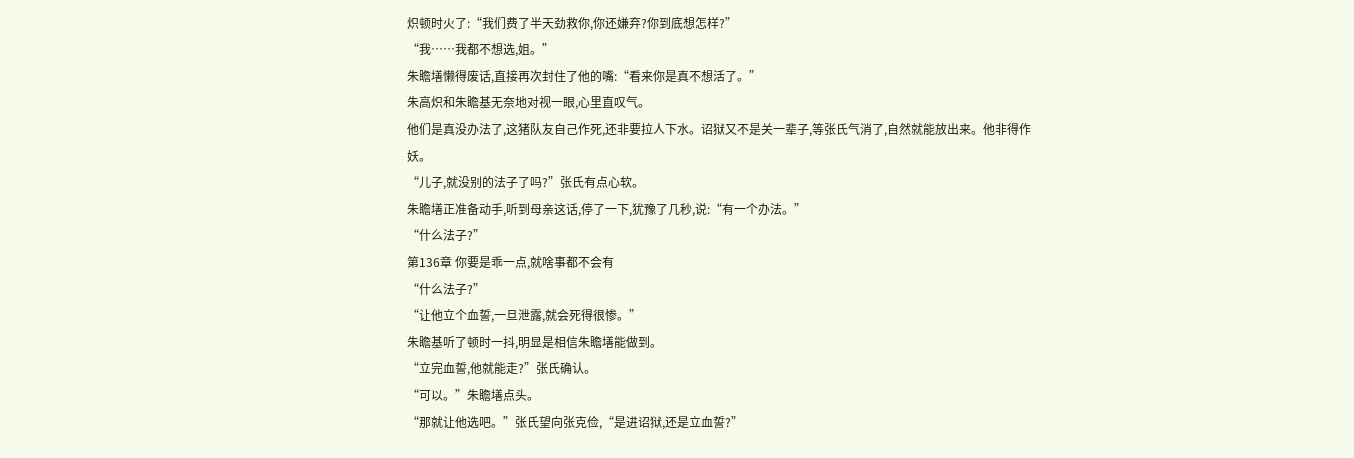炽顿时火了:“我们费了半天劲救你,你还嫌弃?你到底想怎样?”
“我……我都不想选,姐。”
朱瞻墡懒得废话,直接再次封住了他的嘴:“看来你是真不想活了。”
朱高炽和朱瞻基无奈地对视一眼,心里直叹气。
他们是真没办法了,这猪队友自己作死,还非要拉人下水。诏狱又不是关一辈子,等张氏气消了,自然就能放出来。他非得作妖。
“儿子,就没别的法子了吗?”张氏有点心软。
朱瞻墡正准备动手,听到母亲这话,停了一下,犹豫了几秒,说:“有一个办法。”
“什么法子?”
第136章 你要是乖一点,就啥事都不会有
“什么法子?”
“让他立个血誓,一旦泄露,就会死得很惨。”
朱瞻基听了顿时一抖,明显是相信朱瞻墡能做到。
“立完血誓,他就能走?”张氏确认。
“可以。”朱瞻墡点头。
“那就让他选吧。”张氏望向张克俭,“是进诏狱,还是立血誓?”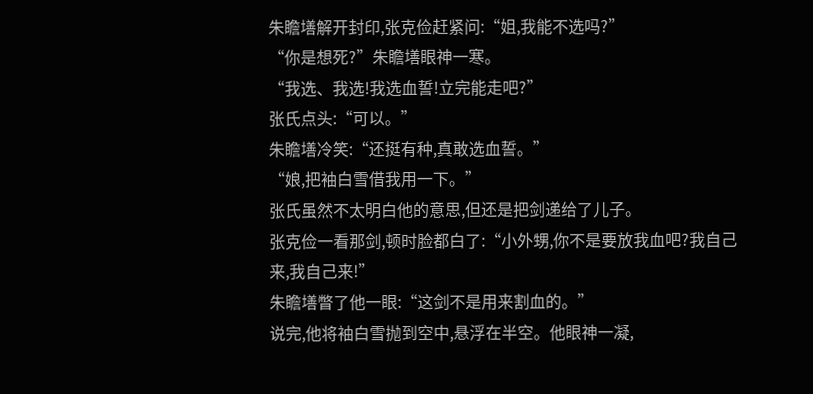朱瞻墡解开封印,张克俭赶紧问:“姐,我能不选吗?”
“你是想死?”朱瞻墡眼神一寒。
“我选、我选!我选血誓!立完能走吧?”
张氏点头:“可以。”
朱瞻墡冷笑:“还挺有种,真敢选血誓。”
“娘,把袖白雪借我用一下。”
张氏虽然不太明白他的意思,但还是把剑递给了儿子。
张克俭一看那剑,顿时脸都白了:“小外甥,你不是要放我血吧?我自己来,我自己来!”
朱瞻墡瞥了他一眼:“这剑不是用来割血的。”
说完,他将袖白雪抛到空中,悬浮在半空。他眼神一凝,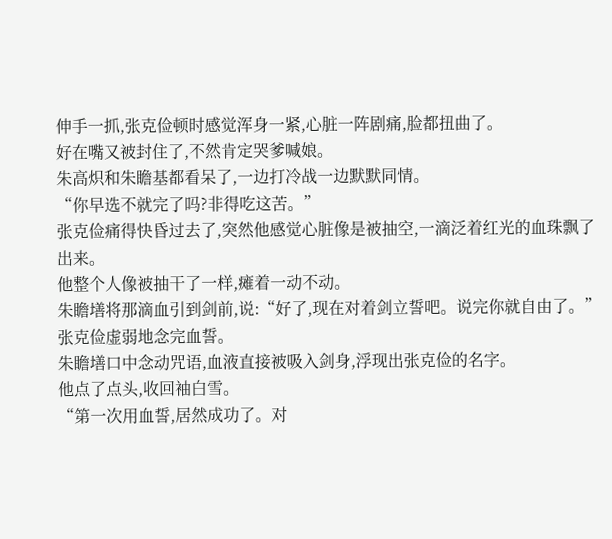伸手一抓,张克俭顿时感觉浑身一紧,心脏一阵剧痛,脸都扭曲了。
好在嘴又被封住了,不然肯定哭爹喊娘。
朱高炽和朱瞻基都看呆了,一边打冷战一边默默同情。
“你早选不就完了吗?非得吃这苦。”
张克俭痛得快昏过去了,突然他感觉心脏像是被抽空,一滴泛着红光的血珠飘了出来。
他整个人像被抽干了一样,瘫着一动不动。
朱瞻墡将那滴血引到剑前,说:“好了,现在对着剑立誓吧。说完你就自由了。”
张克俭虚弱地念完血誓。
朱瞻墡口中念动咒语,血液直接被吸入剑身,浮现出张克俭的名字。
他点了点头,收回袖白雪。
“第一次用血誓,居然成功了。对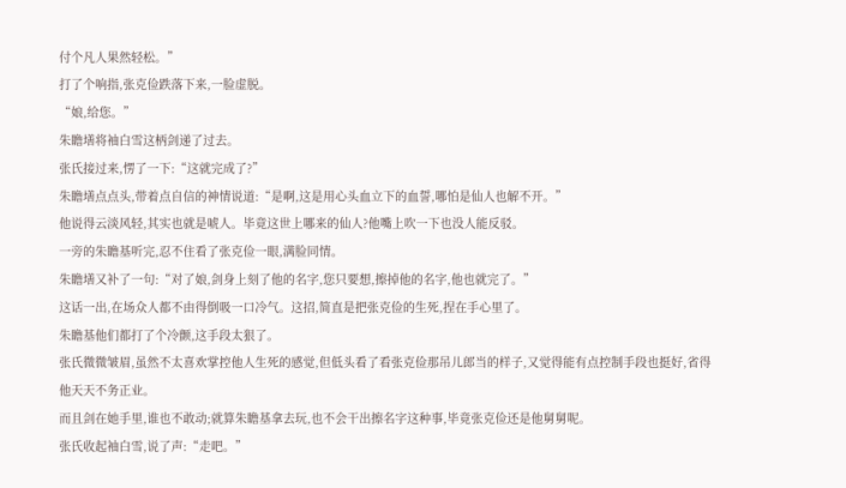付个凡人果然轻松。”
打了个响指,张克俭跌落下来,一脸虚脱。
“娘,给您。”
朱瞻墡将袖白雪这柄剑递了过去。
张氏接过来,愣了一下:“这就完成了?”
朱瞻墡点点头,带着点自信的神情说道:“是啊,这是用心头血立下的血誓,哪怕是仙人也解不开。”
他说得云淡风轻,其实也就是唬人。毕竟这世上哪来的仙人?他嘴上吹一下也没人能反驳。
一旁的朱瞻基听完,忍不住看了张克俭一眼,满脸同情。
朱瞻墡又补了一句:“对了娘,剑身上刻了他的名字,您只要想,擦掉他的名字,他也就完了。”
这话一出,在场众人都不由得倒吸一口冷气。这招,简直是把张克俭的生死,捏在手心里了。
朱瞻基他们都打了个冷颤,这手段太狠了。
张氏微微皱眉,虽然不太喜欢掌控他人生死的感觉,但低头看了看张克俭那吊儿郎当的样子,又觉得能有点控制手段也挺好,省得他天天不务正业。
而且剑在她手里,谁也不敢动;就算朱瞻基拿去玩,也不会干出擦名字这种事,毕竟张克俭还是他舅舅呢。
张氏收起袖白雪,说了声:“走吧。”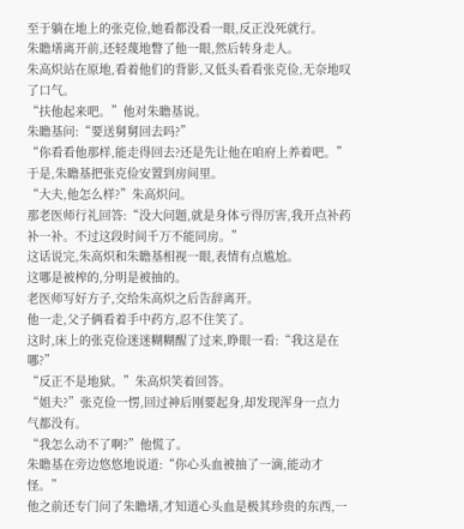至于躺在地上的张克俭,她看都没看一眼,反正没死就行。
朱瞻墡离开前,还轻蔑地瞥了他一眼,然后转身走人。
朱高炽站在原地,看着他们的背影,又低头看看张克俭,无奈地叹了口气。
“扶他起来吧。”他对朱瞻基说。
朱瞻基问:“要送舅舅回去吗?”
“你看看他那样,能走得回去?还是先让他在咱府上养着吧。”
于是,朱瞻基把张克俭安置到房间里。
“大夫,他怎么样?”朱高炽问。
那老医师行礼回答:“没大问题,就是身体亏得厉害,我开点补药补一补。不过这段时间千万不能同房。”
这话说完,朱高炽和朱瞻基相视一眼,表情有点尴尬。
这哪是被榨的,分明是被抽的。
老医师写好方子,交给朱高炽之后告辞离开。
他一走,父子俩看着手中药方,忍不住笑了。
这时,床上的张克俭迷迷糊糊醒了过来,睁眼一看:“我这是在哪?”
“反正不是地狱。”朱高炽笑着回答。
“姐夫?”张克俭一愣,回过神后刚要起身,却发现浑身一点力气都没有。
“我怎么动不了啊?”他慌了。
朱瞻基在旁边悠悠地说道:“你心头血被抽了一滴,能动才怪。”
他之前还专门问了朱瞻墡,才知道心头血是极其珍贵的东西,一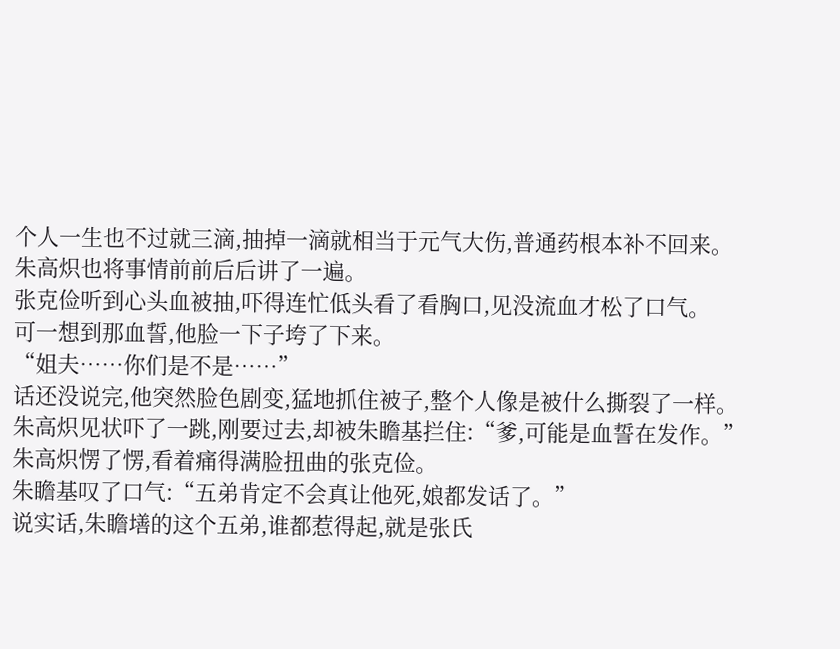个人一生也不过就三滴,抽掉一滴就相当于元气大伤,普通药根本补不回来。
朱高炽也将事情前前后后讲了一遍。
张克俭听到心头血被抽,吓得连忙低头看了看胸口,见没流血才松了口气。
可一想到那血誓,他脸一下子垮了下来。
“姐夫……你们是不是……”
话还没说完,他突然脸色剧变,猛地抓住被子,整个人像是被什么撕裂了一样。
朱高炽见状吓了一跳,刚要过去,却被朱瞻基拦住:“爹,可能是血誓在发作。”
朱高炽愣了愣,看着痛得满脸扭曲的张克俭。
朱瞻基叹了口气:“五弟肯定不会真让他死,娘都发话了。”
说实话,朱瞻墡的这个五弟,谁都惹得起,就是张氏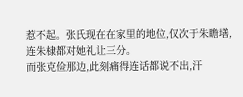惹不起。张氏现在在家里的地位,仅次于朱瞻墡,连朱棣都对她礼让三分。
而张克俭那边,此刻痛得连话都说不出,汗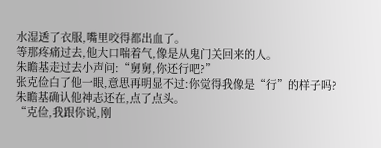水湿透了衣服,嘴里咬得都出血了。
等那疼痛过去,他大口喘着气,像是从鬼门关回来的人。
朱瞻基走过去小声问:“舅舅,你还行吧?”
张克俭白了他一眼,意思再明显不过:你觉得我像是“行”的样子吗?
朱瞻基确认他神志还在,点了点头。
“克俭,我跟你说,刚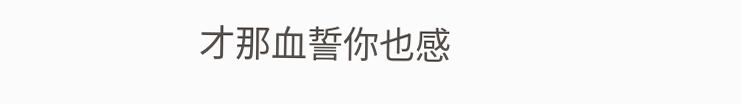才那血誓你也感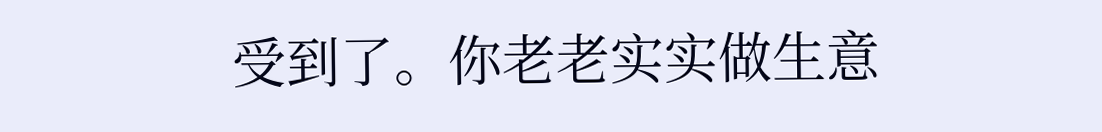受到了。你老老实实做生意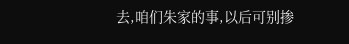去,咱们朱家的事,以后可别掺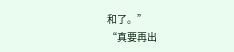和了。”
“真要再出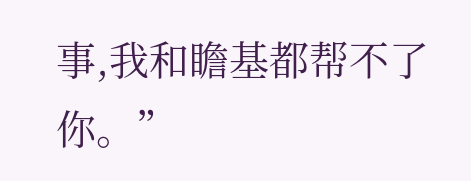事,我和瞻基都帮不了你。”